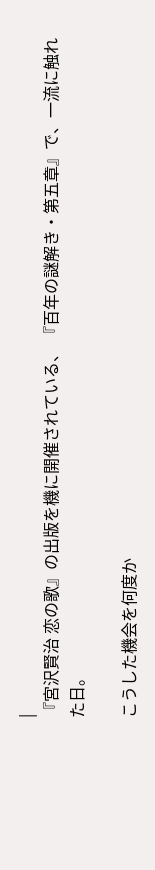|
『宮沢賢治 恋の歌』の出版を機に開催されている、 『百年の謎解き・第五章』で、一流に触れた日。

こうした機会を何度か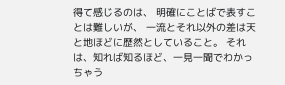得て感じるのは、 明確にことばで表すことは難しいが、 一流とそれ以外の差は天と地ほどに歴然としていること。 それは、知れば知るほど、一見一聞でわかっちゃう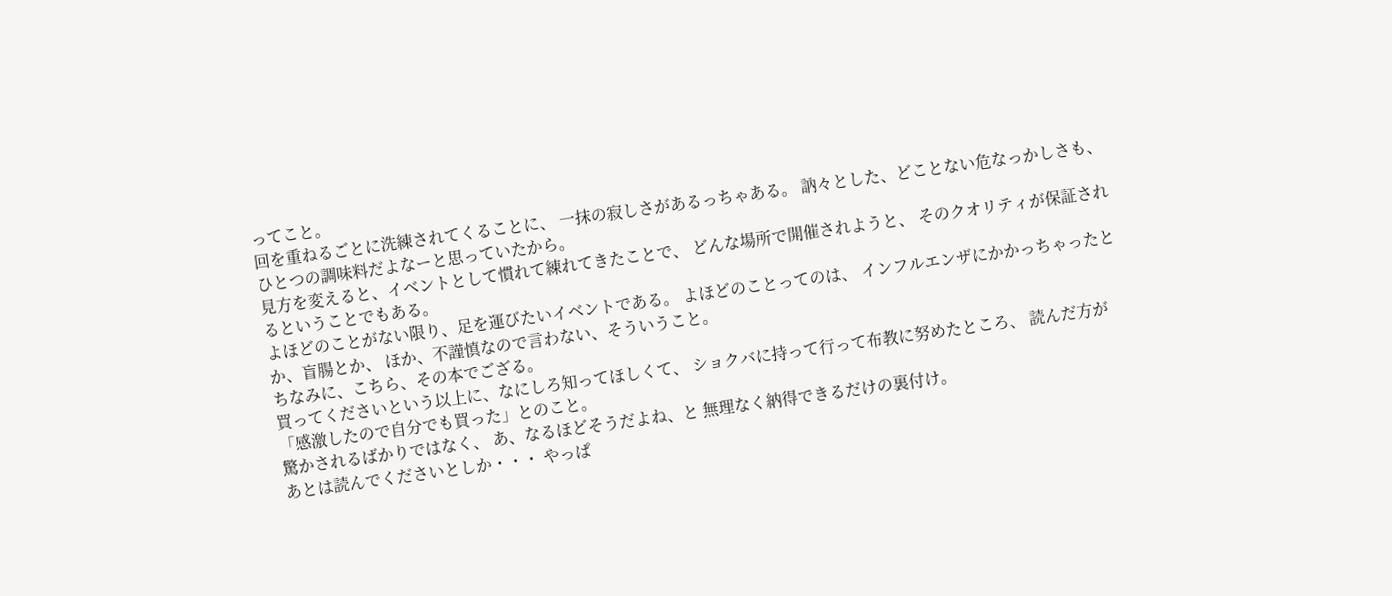ってこと。
回を重ねるごとに洗練されてくることに、 一抹の寂しさがあるっちゃある。 訥々とした、どことない危なっかしさも、 ひとつの調味料だよなーと思っていたから。
見方を変えると、イベントとして慣れて練れてきたことで、 どんな場所で開催されようと、 そのクオリティが保証されるということでもある。
よほどのことがない限り、足を運びたいイベントである。 よほどのことってのは、 インフルエンザにかかっちゃったとか、盲腸とか、 ほか、不謹慎なので言わない、そういうこと。
ちなみに、こちら、その本でござる。
買ってくださいという以上に、なにしろ知ってほしくて、 ショクバに持って行って布教に努めたところ、 読んだ方が「感激したので自分でも買った」とのこと。
驚かされるばかりではなく、 あ、なるほどそうだよね、と 無理なく納得できるだけの裏付け。
あとは読んでくださいとしか・・・ やっぱ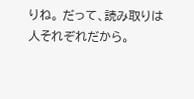りね。 だって、読み取りは人それぞれだから。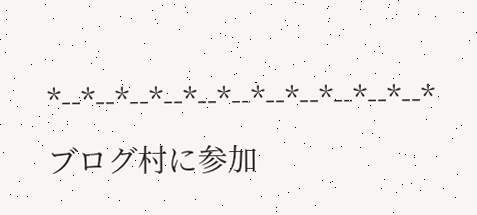*--*--*--*--*--*--*--*--*--*--*--*
ブログ村に参加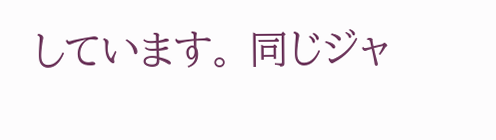しています。 同じジャ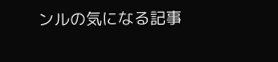ンルの気になる記事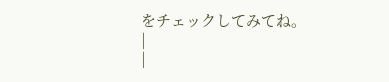をチェックしてみてね。
|
|